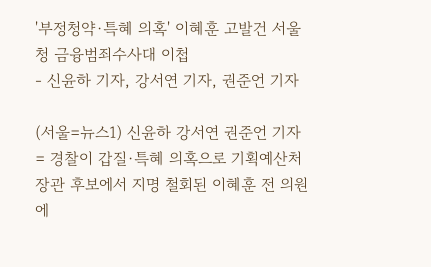'부정청약·특혜 의혹' 이혜훈 고발건 서울청 금융범죄수사대 이첩
- 신윤하 기자, 강서연 기자, 권준언 기자

(서울=뉴스1) 신윤하 강서연 권준언 기자 = 경찰이 갑질·특혜 의혹으로 기획예산처 장관 후보에서 지명 철회된 이혜훈 전 의원에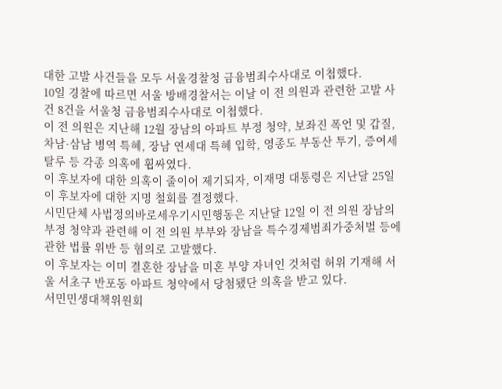대한 고발 사건들을 모두 서울경찰청 금융범죄수사대로 이첩했다.
10일 경찰에 따르면 서울 방배경찰서는 이날 이 전 의원과 관련한 고발 사건 8건을 서울청 금융범죄수사대로 이첩했다.
이 전 의원은 지난해 12월 장남의 아파트 부정 청약, 보좌진 폭언 및 갑질, 차남·삼남 병역 특혜, 장남 연세대 특혜 입학, 영종도 부동산 투기, 증여세 탈루 등 각종 의혹에 휩싸였다.
이 후보자에 대한 의혹이 줄이어 제기되자, 이재명 대통령은 지난달 25일 이 후보자에 대한 지명 철회를 결정했다.
시민단체 사법정의바로세우기시민행동은 지난달 12일 이 전 의원 장남의 부정 청약과 관련해 이 전 의원 부부와 장남을 특수경제범죄가중처벌 등에 관한 법률 위반 등 혐의로 고발했다.
이 후보자는 이미 결혼한 장남을 미혼 부양 자녀인 것처럼 허위 기재해 서울 서초구 반포동 아파트 청약에서 당첨됐단 의혹을 받고 있다.
서민민생대책위원회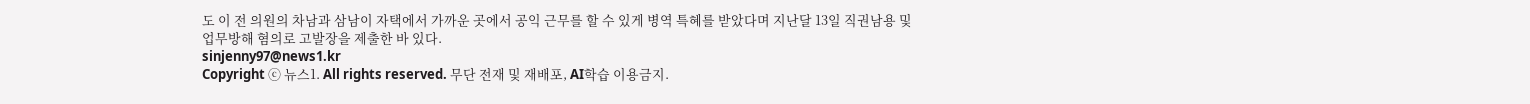도 이 전 의원의 차남과 삼남이 자택에서 가까운 곳에서 공익 근무를 할 수 있게 병역 특혜를 받았다며 지난달 13일 직권남용 및 업무방해 혐의로 고발장을 제출한 바 있다.
sinjenny97@news1.kr
Copyright ⓒ 뉴스1. All rights reserved. 무단 전재 및 재배포, AI학습 이용금지.